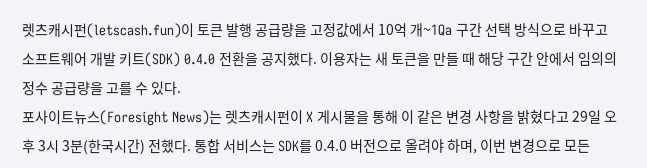렛츠캐시펀(letscash.fun)이 토큰 발행 공급량을 고정값에서 10억 개~1Qa 구간 선택 방식으로 바꾸고 소프트웨어 개발 키트(SDK) 0.4.0 전환을 공지했다. 이용자는 새 토큰을 만들 때 해당 구간 안에서 임의의 정수 공급량을 고를 수 있다.
포사이트뉴스(Foresight News)는 렛츠캐시펀이 X 게시물을 통해 이 같은 변경 사항을 밝혔다고 29일 오후 3시 3분(한국시간) 전했다. 통합 서비스는 SDK를 0.4.0 버전으로 올려야 하며, 이번 변경으로 모든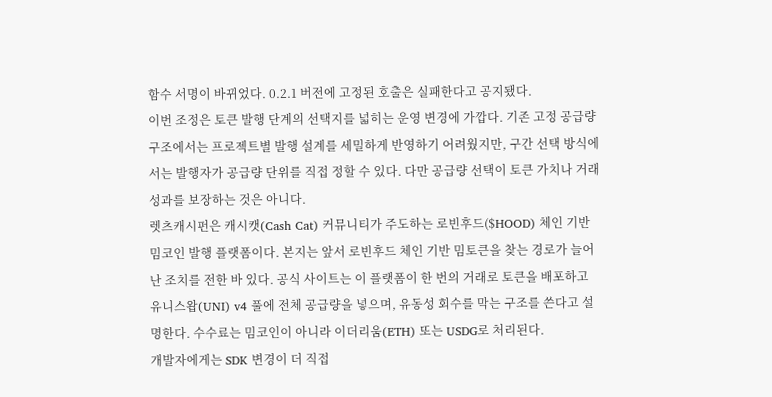함수 서명이 바뀌었다. 0.2.1 버전에 고정된 호출은 실패한다고 공지됐다.
이번 조정은 토큰 발행 단계의 선택지를 넓히는 운영 변경에 가깝다. 기존 고정 공급량 구조에서는 프로젝트별 발행 설계를 세밀하게 반영하기 어려웠지만, 구간 선택 방식에서는 발행자가 공급량 단위를 직접 정할 수 있다. 다만 공급량 선택이 토큰 가치나 거래 성과를 보장하는 것은 아니다.
렛츠캐시펀은 캐시캣(Cash Cat) 커뮤니티가 주도하는 로빈후드($HOOD) 체인 기반 밈코인 발행 플랫폼이다. 본지는 앞서 로빈후드 체인 기반 밈토큰을 찾는 경로가 늘어난 조치를 전한 바 있다. 공식 사이트는 이 플랫폼이 한 번의 거래로 토큰을 배포하고 유니스왑(UNI) v4 풀에 전체 공급량을 넣으며, 유동성 회수를 막는 구조를 쓴다고 설명한다. 수수료는 밈코인이 아니라 이더리움(ETH) 또는 USDG로 처리된다.
개발자에게는 SDK 변경이 더 직접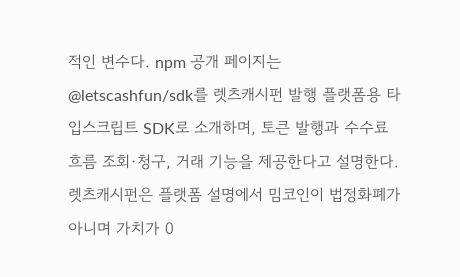적인 변수다. npm 공개 페이지는 @letscashfun/sdk를 렛츠캐시펀 발행 플랫폼용 타입스크립트 SDK로 소개하며, 토큰 발행과 수수료 흐름 조회·청구, 거래 기능을 제공한다고 설명한다.
렛츠캐시펀은 플랫폼 설명에서 밈코인이 법정화폐가 아니며 가치가 0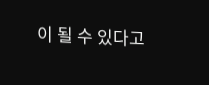이 될 수 있다고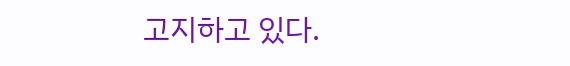고지하고 있다.